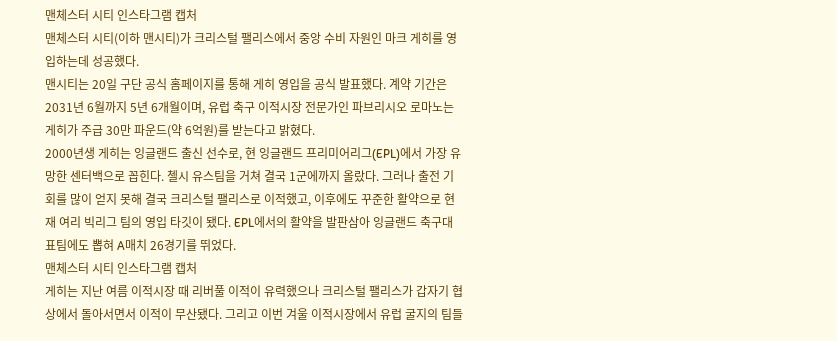맨체스터 시티 인스타그램 캡처
맨체스터 시티(이하 맨시티)가 크리스털 팰리스에서 중앙 수비 자원인 마크 게히를 영입하는데 성공했다.
맨시티는 20일 구단 공식 홈페이지를 통해 게히 영입을 공식 발표했다. 계약 기간은 2031년 6월까지 5년 6개월이며, 유럽 축구 이적시장 전문가인 파브리시오 로마노는 게히가 주급 30만 파운드(약 6억원)를 받는다고 밝혔다.
2000년생 게히는 잉글랜드 출신 선수로, 현 잉글랜드 프리미어리그(EPL)에서 가장 유망한 센터백으로 꼽힌다. 첼시 유스팀을 거쳐 결국 1군에까지 올랐다. 그러나 출전 기회를 많이 얻지 못해 결국 크리스털 팰리스로 이적했고, 이후에도 꾸준한 활약으로 현재 여리 빅리그 팀의 영입 타깃이 됐다. EPL에서의 활약을 발판삼아 잉글랜드 축구대표팀에도 뽑혀 A매치 26경기를 뛰었다.
맨체스터 시티 인스타그램 캡처
게히는 지난 여름 이적시장 때 리버풀 이적이 유력했으나 크리스털 팰리스가 갑자기 협상에서 돌아서면서 이적이 무산됐다. 그리고 이번 겨울 이적시장에서 유럽 굴지의 팀들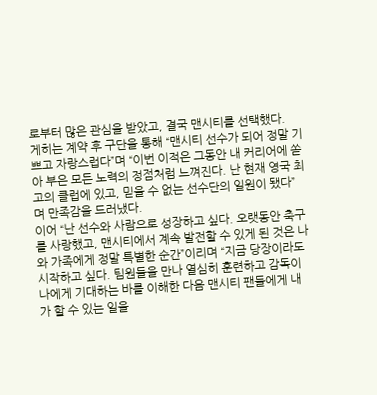로부터 많은 관심을 받았고, 결국 맨시티를 선택했다.
게히는 계약 후 구단을 통해 “맨시티 선수가 되어 정말 기쁘고 자랑스럽다”며 “이번 이적은 그동안 내 커리어에 쏟아 부은 모든 노력의 정점처럼 느껴진다. 난 현재 영국 최고의 클럽에 있고, 믿을 수 없는 선수단의 일원이 됐다”며 만족감을 드러냈다.
이어 “난 선수와 사람으로 성장하고 싶다. 오랫동안 축구를 사랑했고, 맨시티에서 계속 발전할 수 있게 된 것은 나와 가족에게 정말 특별한 순간”이리며 “지금 당장이라도 시작하고 싶다. 팀원들을 만나 열심히 훈련하고 감독이 나에게 기대하는 바를 이해한 다음 맨시티 팬들에게 내가 할 수 있는 일을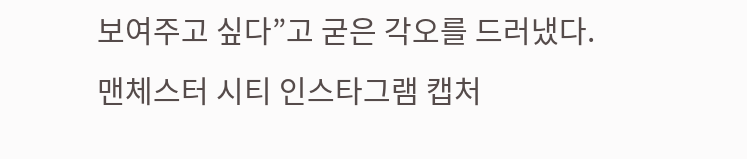보여주고 싶다”고 굳은 각오를 드러냈다.
맨체스터 시티 인스타그램 캡처